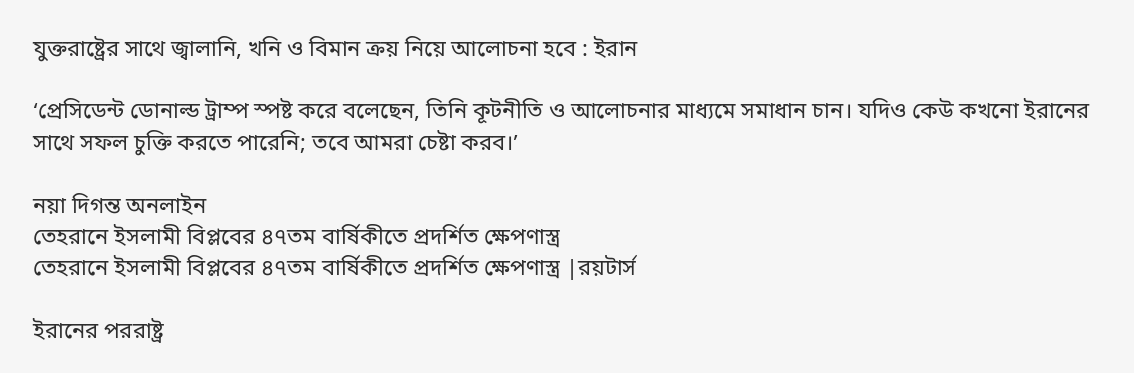যুক্তরাষ্ট্রের সাথে জ্বালানি, খনি ও বিমান ক্রয় নিয়ে আলোচনা হবে : ইরান

‘প্রেসিডেন্ট ডোনাল্ড ট্রাম্প স্পষ্ট করে বলেছেন, তিনি কূটনীতি ও আলোচনার মাধ্যমে সমাধান চান। যদিও কেউ কখনো ইরানের সাথে সফল চুক্তি করতে পারেনি; তবে আমরা চেষ্টা করব।’

নয়া দিগন্ত অনলাইন
তেহরানে ইসলামী বিপ্লবের ৪৭তম বার্ষিকীতে প্রদর্শিত ক্ষেপণাস্ত্র
তেহরানে ইসলামী বিপ্লবের ৪৭তম বার্ষিকীতে প্রদর্শিত ক্ষেপণাস্ত্র |রয়টার্স

ইরানের পররাষ্ট্র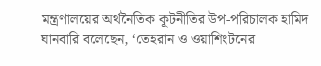মন্ত্রণালয়ের অর্থনৈতিক কূটনীতির উপ-পরিচালক হামিদ ঘানবারি বলেছেন, ‘তেহরান ও ওয়াশিংটনের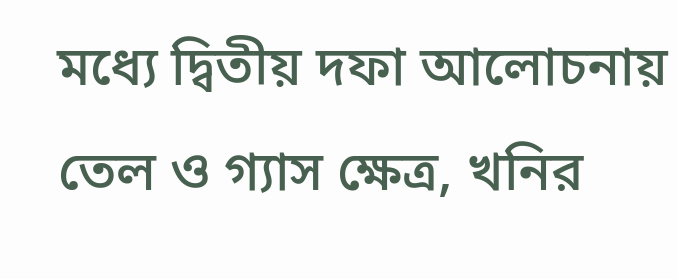মধ্যে দ্বিতীয় দফা আলোচনায় তেল ও গ্যাস ক্ষেত্র, খনির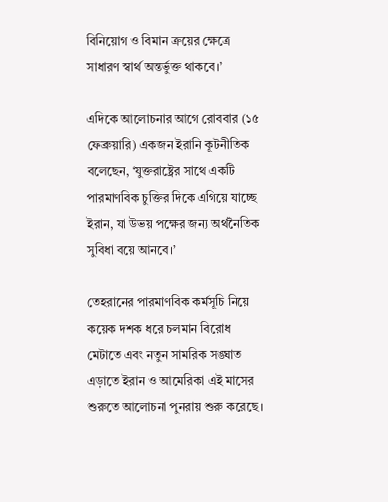বিনিয়োগ ও বিমান ক্রয়ের ক্ষেত্রে সাধারণ স্বার্থ অন্তর্ভুক্ত থাকবে।’

এদিকে আলোচনার আগে রোববার (১৫ ফেব্রুয়ারি) একজন ইরানি কূটনীতিক বলেছেন, ‘যুক্তরাষ্ট্রের সাথে একটি পারমাণবিক চুক্তির দিকে এগিয়ে যাচ্ছে ইরান, যা উভয় পক্ষের জন্য অর্থনৈতিক সুবিধা বয়ে আনবে।’

তেহরানের পারমাণবিক কর্মসূচি নিয়ে কয়েক দশক ধরে চলমান বিরোধ মেটাতে এবং নতুন সামরিক সঙ্ঘাত এড়াতে ইরান ও আমেরিকা এই মাসের শুরুতে আলোচনা পুনরায় শুরু করেছে।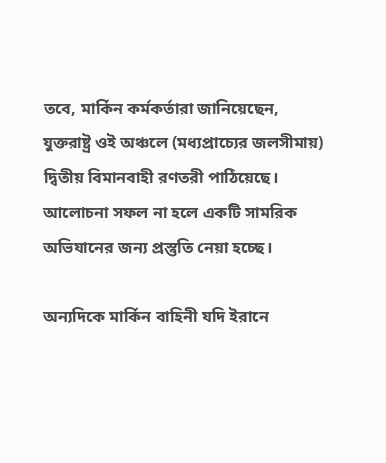তবে, মার্কিন কর্মকর্তারা জানিয়েছেন, যুক্তরাষ্ট্র ওই অঞ্চলে (মধ্যপ্রাচ্যের জলসীমায়) দ্বিতীয় বিমানবাহী রণতরী পাঠিয়েছে। আলোচনা সফল না হলে একটি সামরিক অভিযানের জন্য প্রস্তুতি নেয়া হচ্ছে।

অন্যদিকে মার্কিন বাহিনী যদি ইরানে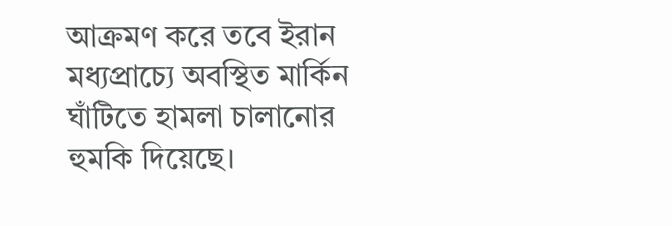আক্রমণ করে তবে ইরান মধ্যপ্রাচ্যে অবস্থিত মার্কিন ঘাঁটিতে হামলা চালানোর হুমকি দিয়েছে।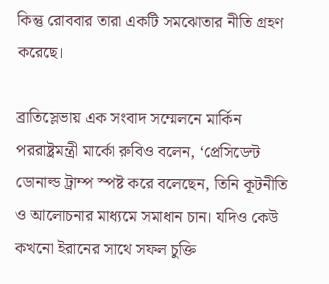কিন্তু রোববার তারা একটি সমঝোতার নীতি গ্রহণ করেছে।

ব্রাতিস্লেভায় এক সংবাদ সম্মেলনে মার্কিন পররাষ্ট্রমন্ত্রী মার্কো রুবিও বলেন, ‘প্রেসিডেন্ট ডোনাল্ড ট্রাম্প স্পষ্ট করে বলেছেন, তিনি কূটনীতি ও আলোচনার মাধ্যমে সমাধান চান। যদিও কেউ কখনো ইরানের সাথে সফল চুক্তি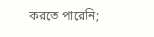করতে পারেনি;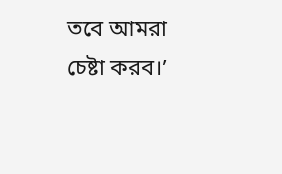তবে আমরা চেষ্টা করব।’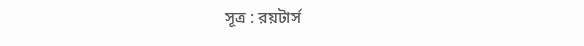সূত্র : রয়টার্স